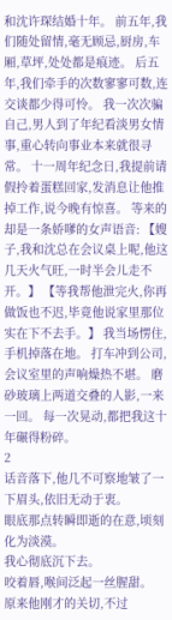和沈许琛结婚十年。 前五年,我们随处留情,毫无顾忌,厨房,车厢,草坪,处处都是痕迹。 后五年,我们牵手的次数寥寥可数,连交谈都少得可怜。 我一次次骗自己,男人到了年纪看淡男女情事,重心转向事业本来就很寻常。 十一周年纪念日,我提前请假拎着蛋糕回家,发消息让他推掉工作,说今晚有惊喜。 等来的却是一条娇嗲的女声语音: 【嫂子,我和沈总在会议桌上呢,他这几天火气旺,一时半会儿走不开。】 【等我帮他泄完火,你再做饭也不迟,毕竟他说家里那位实在下不去手。】 我当场愣住,手机掉落在地。 打车冲到公司,会议室里的声响燥热不堪。 磨砂玻璃上两道交叠的人影,一来一回。 每一次晃动,都把我这十年碾得粉碎。
2
话音落下,他几不可察地皱了一下眉头,依旧无动于衷。
眼底那点转瞬即逝的在意,顷刻化为淡漠。
我心彻底沉下去。
咬着唇,喉间泛起一丝腥甜。
原来他刚才的关切,不过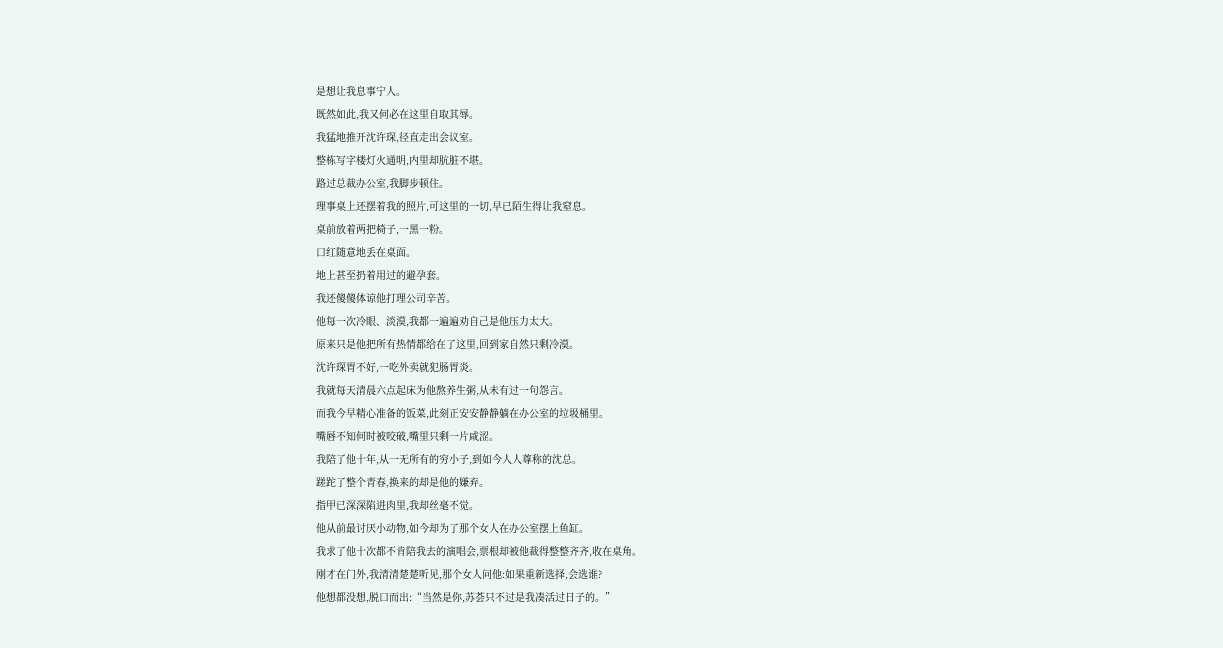是想让我息事宁人。
既然如此,我又何必在这里自取其辱。
我猛地推开沈许琛,径直走出会议室。
整栋写字楼灯火通明,内里却肮脏不堪。
路过总裁办公室,我脚步顿住。
理事桌上还摆着我的照片,可这里的一切,早已陌生得让我窒息。
桌前放着两把椅子,一黑一粉。
口红随意地丢在桌面。
地上甚至扔着用过的避孕套。
我还傻傻体谅他打理公司辛苦。
他每一次冷眼、淡漠,我都一遍遍劝自己是他压力太大。
原来只是他把所有热情都给在了这里,回到家自然只剩冷漠。
沈许琛胃不好,一吃外卖就犯肠胃炎。
我就每天清晨六点起床为他熬养生粥,从未有过一句怨言。
而我今早精心准备的饭菜,此刻正安安静静躺在办公室的垃圾桶里。
嘴唇不知何时被咬破,嘴里只剩一片咸涩。
我陪了他十年,从一无所有的穷小子,到如今人人尊称的沈总。
蹉跎了整个青春,换来的却是他的嫌弃。
指甲已深深陷进肉里,我却丝毫不觉。
他从前最讨厌小动物,如今却为了那个女人在办公室摆上鱼缸。
我求了他十次都不肯陪我去的演唱会,票根却被他裁得整整齐齐,收在桌角。
刚才在门外,我清清楚楚听见,那个女人问他:如果重新选择,会选谁?
他想都没想,脱口而出:“当然是你,苏荟只不过是我凑活过日子的。”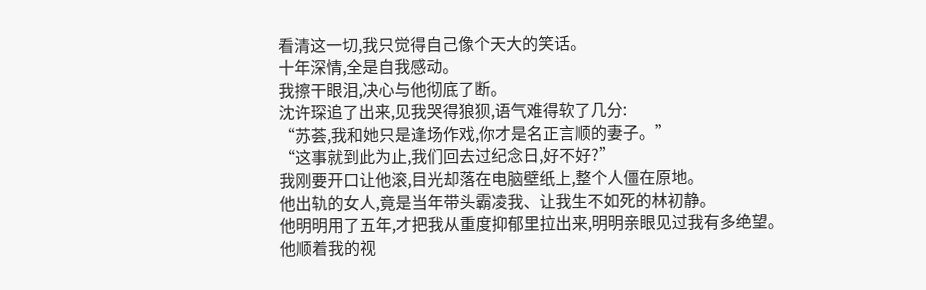看清这一切,我只觉得自己像个天大的笑话。
十年深情,全是自我感动。
我擦干眼泪,决心与他彻底了断。
沈许琛追了出来,见我哭得狼狈,语气难得软了几分:
“苏荟,我和她只是逢场作戏,你才是名正言顺的妻子。”
“这事就到此为止,我们回去过纪念日,好不好?”
我刚要开口让他滚,目光却落在电脑壁纸上,整个人僵在原地。
他出轨的女人,竟是当年带头霸凌我、让我生不如死的林初静。
他明明用了五年,才把我从重度抑郁里拉出来,明明亲眼见过我有多绝望。
他顺着我的视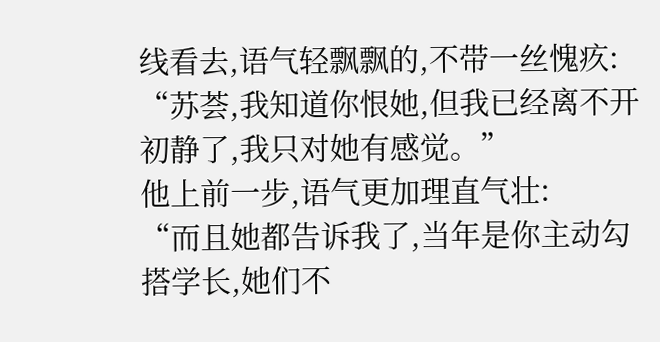线看去,语气轻飘飘的,不带一丝愧疚:
“苏荟,我知道你恨她,但我已经离不开初静了,我只对她有感觉。”
他上前一步,语气更加理直气壮:
“而且她都告诉我了,当年是你主动勾搭学长,她们不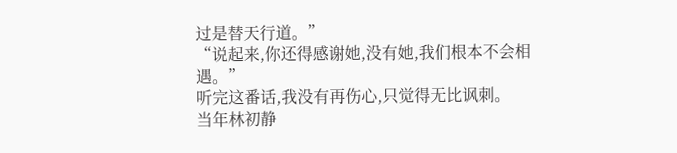过是替天行道。”
“说起来,你还得感谢她,没有她,我们根本不会相遇。”
听完这番话,我没有再伤心,只觉得无比讽刺。
当年林初静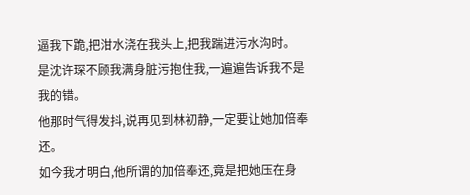逼我下跪,把泔水浇在我头上,把我踹进污水沟时。
是沈许琛不顾我满身脏污抱住我,一遍遍告诉我不是我的错。
他那时气得发抖,说再见到林初静,一定要让她加倍奉还。
如今我才明白,他所谓的加倍奉还,竟是把她压在身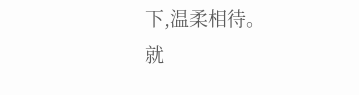下,温柔相待。
就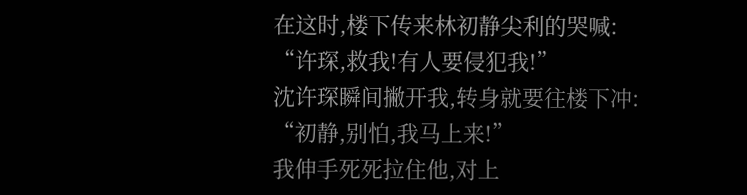在这时,楼下传来林初静尖利的哭喊:
“许琛,救我!有人要侵犯我!”
沈许琛瞬间撇开我,转身就要往楼下冲:
“初静,别怕,我马上来!”
我伸手死死拉住他,对上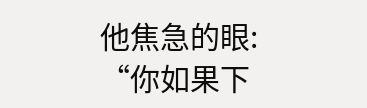他焦急的眼:
“你如果下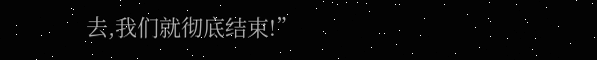去,我们就彻底结束!”